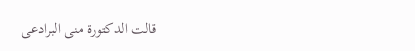قالت الدكتورة منى البرادعى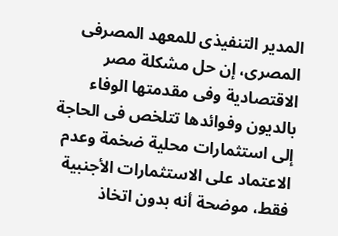المدير التنفيذى للمعهد المصرفى المصرى، إن حل مشكلة مصر الاقتصادية وفى مقدمتها الوفاء بالديون وفوائدها تتلخص فى الحاجة إلى استثمارات محلية ضخمة وعدم الاعتماد على الاستثمارات الأجنبية فقط، موضحة أنه بدون اتخاذ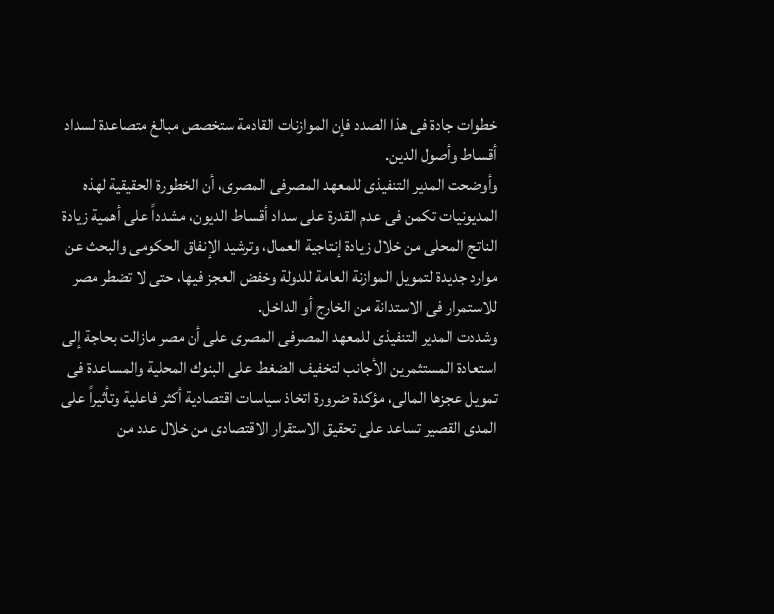خطوات جادة فى هذا الصدد فإن الموازنات القادمة ستخصص مبالغ متصاعدة لسداد أقساط وأصول الدين.
وأوضحت المدير التنفيذى للمعهد المصرفى المصرى، أن الخطورة الحقيقية لهذه المديونيات تكمن فى عدم القدرة على سداد أقساط الديون، مشدداً على أهمية زيادة الناتج المحلى من خلال زيادة إنتاجية العمال، وترشيد الإنفاق الحكومى والبحث عن موارد جديدة لتمويل الموازنة العامة للدولة وخفض العجز فيها، حتى لا تضطر مصر للاستمرار فى الاستدانة من الخارج أو الداخل.
وشددت المدير التنفيذى للمعهد المصرفى المصرى على أن مصر مازالت بحاجة إلى استعادة المستثمرين الأجانب لتخفيف الضغط على البنوك المحلية والمساعدة فى تمويل عجزها المالى، مؤكدة ضرورة اتخاذ سياسات اقتصادية أكثر فاعلية وتأثيراً على المدى القصير تساعد على تحقيق الاستقرار الاقتصادى من خلال عدد من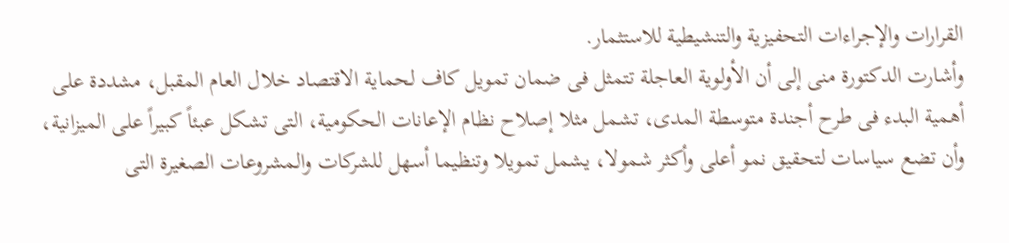القرارات والإجراءات التحفيزية والتنشيطية للاستثمار.
وأشارت الدكتورة منى إلى أن الأولوية العاجلة تتمثل فى ضمان تمويل كاف لحماية الاقتصاد خلال العام المقبل، مشددة على أهمية البدء فى طرح أجندة متوسطة المدى، تشمل مثلا إصلاح نظام الإعانات الحكومية، التى تشكل عبئاً كبيراً على الميزانية، وأن تضع سياسات لتحقيق نمو أعلى وأكثر شمولا، يشمل تمويلا وتنظيما أسهل للشركات والمشروعات الصغيرة التى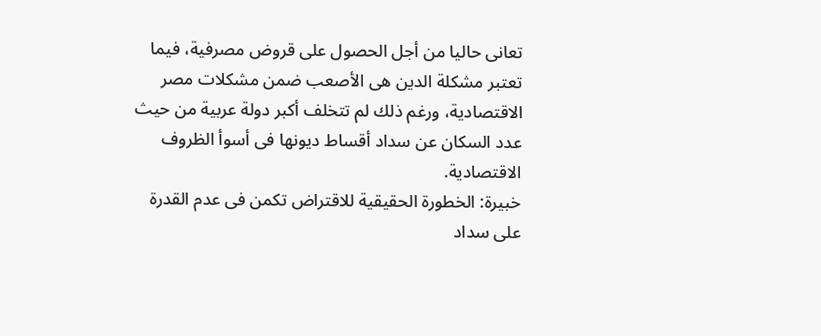تعانى حاليا من أجل الحصول على قروض مصرفية، فيما تعتبر مشكلة الدين هى الأصعب ضمن مشكلات مصر الاقتصادية، ورغم ذلك لم تتخلف أكبر دولة عربية من حيث عدد السكان عن سداد أقساط ديونها فى أسوأ الظروف الاقتصادية.
خبيرة: الخطورة الحقيقية للاقتراض تكمن فى عدم القدرة على سداد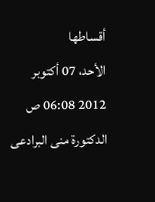أقساطها
الأحد، 07 أكتوبر 2012 06:08 ص
الدكتورة منى البرادعى